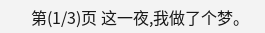第(1/3)页 这一夜,我做了个梦。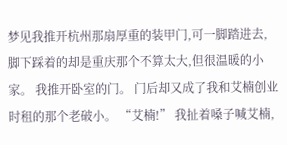梦见我推开杭州那扇厚重的装甲门,可一脚踏进去,脚下踩着的却是重庆那个不算太大,但很温暖的小家。 我推开卧室的门。 门后却又成了我和艾楠创业时租的那个老破小。 “艾楠!” 我扯着嗓子喊艾楠,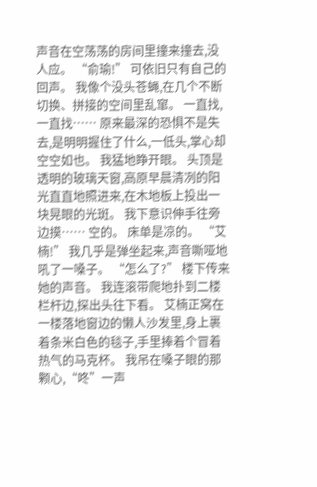声音在空荡荡的房间里撞来撞去,没人应。 “俞瑜!” 可依旧只有自己的回声。 我像个没头苍蝇,在几个不断切换、拼接的空间里乱窜。 一直找,一直找…… 原来最深的恐惧不是失去,是明明握住了什么,一低头,掌心却空空如也。 我猛地睁开眼。 头顶是透明的玻璃天窗,高原早晨清冽的阳光直直地照进来,在木地板上投出一块晃眼的光斑。 我下意识伸手往旁边摸…… 空的。 床单是凉的。 “艾楠!” 我几乎是弹坐起来,声音嘶哑地吼了一嗓子。 “怎么了?” 楼下传来她的声音。 我连滚带爬地扑到二楼栏杆边,探出头往下看。 艾楠正窝在一楼落地窗边的懒人沙发里,身上裹着条米白色的毯子,手里捧着个冒着热气的马克杯。 我吊在嗓子眼的那颗心,“咚”一声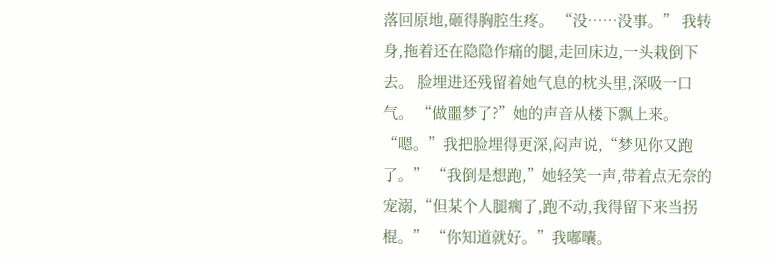落回原地,砸得胸腔生疼。 “没……没事。” 我转身,拖着还在隐隐作痛的腿,走回床边,一头栽倒下去。 脸埋进还残留着她气息的枕头里,深吸一口气。 “做噩梦了?”她的声音从楼下飘上来。 “嗯。”我把脸埋得更深,闷声说,“梦见你又跑了。” “我倒是想跑,”她轻笑一声,带着点无奈的宠溺,“但某个人腿瘸了,跑不动,我得留下来当拐棍。” “你知道就好。”我嘟囔。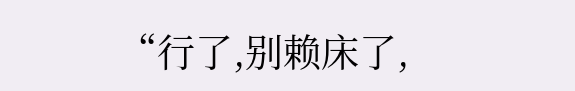“行了,别赖床了,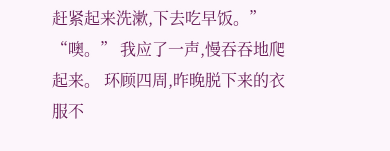赶紧起来洗漱,下去吃早饭。” “噢。” 我应了一声,慢吞吞地爬起来。 环顾四周,昨晚脱下来的衣服不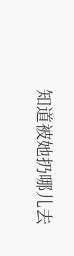知道被她扔哪儿去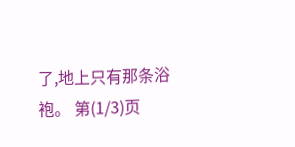了,地上只有那条浴袍。 第(1/3)页